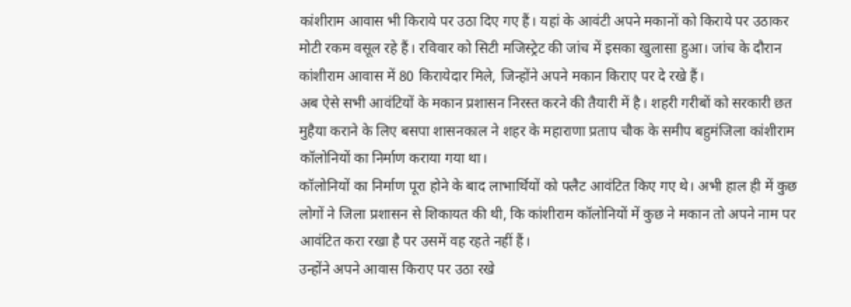कांशीराम आवास भी किराये पर उठा दिए गए हैं। यहां के आवंटी अपने मकानों को किराये पर उठाकर मोटी रकम वसूल रहे हैं। रविवार को सिटी मजिस्ट्रेट की जांच में इसका खुलासा हुआ। जांच के दौरान कांशीराम आवास में 80 किरायेदार मिले, जिन्होंने अपने मकान किराए पर दे रखे हैं।
अब ऐसे सभी आवंटियों के मकान प्रशासन निरस्त करने की तैयारी में है। शहरी गरीबों को सरकारी छत मुहैया कराने के लिए बसपा शासनकाल ने शहर के महाराणा प्रताप चौक के समीप बहुमंजिला कांशीराम कॉलोनियों का निर्माण कराया गया था।
कॉलोनियों का निर्माण पूरा होने के बाद लाभार्थियों को फ्लैट आवंटित किए गए थे। अभी हाल ही में कुछ लोगों ने जिला प्रशासन से शिकायत की थी, कि कांशीराम कॉलोनियों में कुछ ने मकान तो अपने नाम पर आवंटित करा रखा है पर उसमें वह रहते नहीं हैं।
उन्होंने अपने आवास किराए पर उठा रखे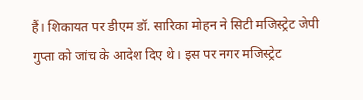हैं। शिकायत पर डीएम डॉ. सारिका मोहन ने सिटी मजिस्ट्रेट जेपी गुप्ता को जांच के आदेश दिए थे। इस पर नगर मजिस्ट्रेट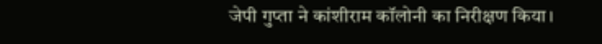जेपी गुप्ता ने कांशीराम कॉलोनी का निरीक्षण किया।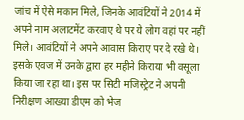जांच में ऐसे मकान मिले, जिनके आवंटियों ने 2014 में अपने नाम अलाटमेंट करवाए थे पर ये लोग वहां पर नहीं मिले। आवंटियों ने अपने आवास किराए पर दे रखे थे। इसके एवज में उनके द्वारा हर महीने किराया भी वसूला किया जा रहा था। इस पर सिटी मजिस्ट्रेट ने अपनी निरीक्षण आख्या डीएम को भेज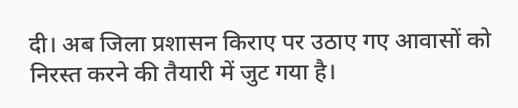दी। अब जिला प्रशासन किराए पर उठाए गए आवासों को निरस्त करने की तैयारी में जुट गया है।